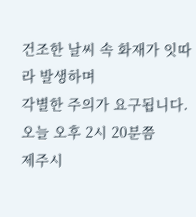건조한 날씨 속 화재가 잇따라 발생하며
각별한 주의가 요구됩니다.
오늘 오후 2시 20분쯤
제주시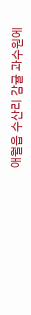애월읍 수산리 감귤 과수원에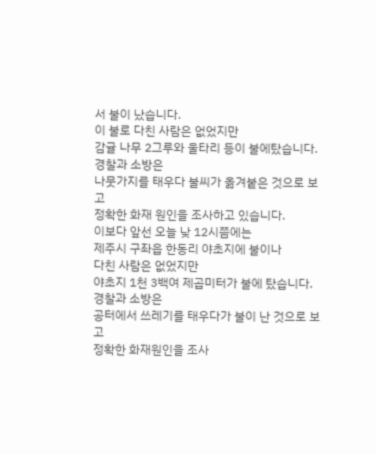서 불이 났습니다.
이 불로 다친 사람은 없었지만
감귤 나무 2그루와 울타리 등이 불에탔습니다.
경찰과 소방은
나뭇가지를 태우다 불씨가 옮겨붙은 것으로 보고
정확한 화재 원인을 조사하고 있습니다.
이보다 앞선 오늘 낮 12시쯤에는
제주시 구좌읍 한동리 야초지에 불이나
다친 사람은 없었지만
야초지 1천 3백여 제곱미터가 불에 탔습니다.
경찰과 소방은
공터에서 쓰레기를 태우다가 불이 난 것으로 보고
정확한 화재원인을 조사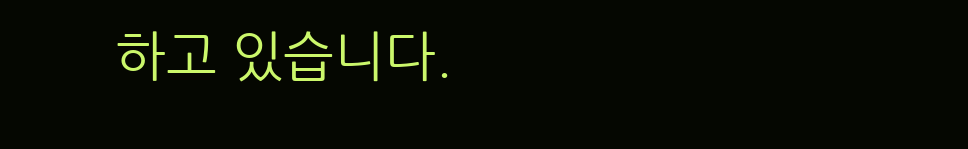하고 있습니다.